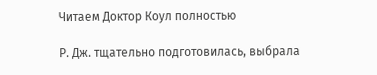Читаем Доктор Коул полностью

Р. Дж. тщательно подготовилась, выбрала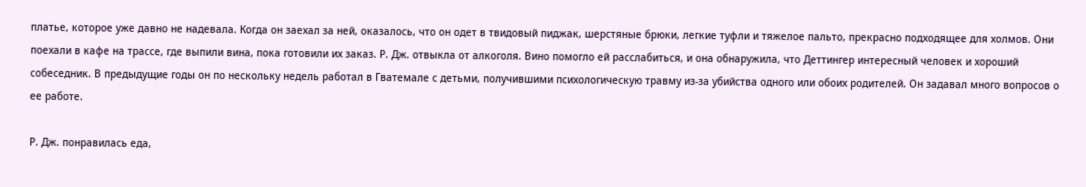платье, которое уже давно не надевала. Когда он заехал за ней, оказалось, что он одет в твидовый пиджак, шерстяные брюки, легкие туфли и тяжелое пальто, прекрасно подходящее для холмов. Они поехали в кафе на трассе, где выпили вина, пока готовили их заказ. Р. Дж. отвыкла от алкоголя. Вино помогло ей расслабиться, и она обнаружила, что Деттингер интересный человек и хороший собеседник. В предыдущие годы он по нескольку недель работал в Гватемале с детьми, получившими психологическую травму из-за убийства одного или обоих родителей. Он задавал много вопросов о ее работе.

Р. Дж. понравилась еда,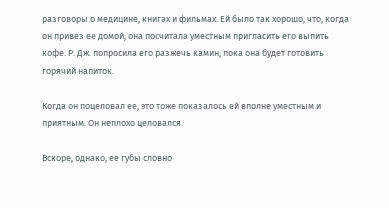разговоры о медицине, книгах и фильмах. Ей было так хорошо, что, когда он привез ее домой, она посчитала уместным пригласить его выпить кофе. Р. Дж. попросила его разжечь камин, пока она будет готовить горячий напиток.

Когда он поцеловал ее, это тоже показалось ей вполне уместным и приятным. Он неплохо целовался.

Вскоре, однако, ее губы словно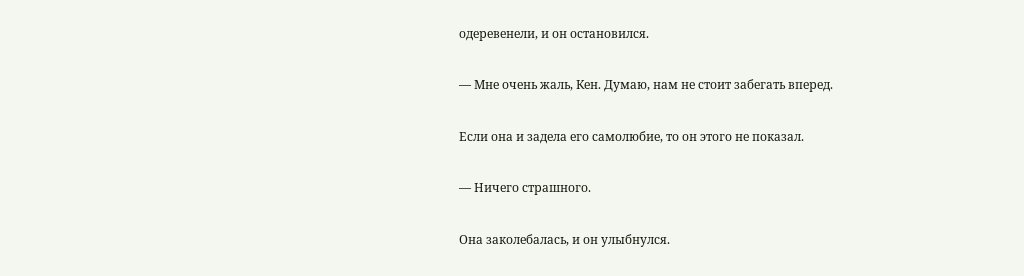одеревенели, и он остановился.

— Мне очень жаль, Кен. Думаю, нам не стоит забегать вперед.

Если она и задела его самолюбие, то он этого не показал.

— Ничего страшного.

Она заколебалась, и он улыбнулся.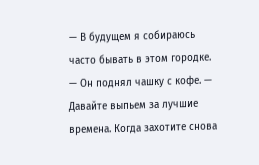— В будущем я собираюсь часто бывать в этом городке. — Он поднял чашку с кофе. — Давайте выпьем за лучшие времена. Когда захотите снова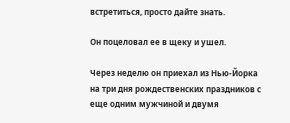встретиться, просто дайте знать.

Он поцеловал ее в щеку и ушел.

Через неделю он приехал из Нью-Йорка на три дня рождественских праздников с еще одним мужчиной и двумя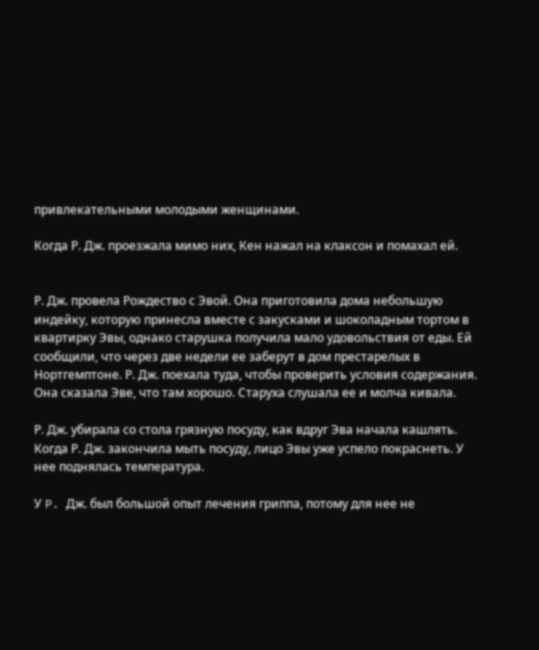привлекательными молодыми женщинами.

Когда Р. Дж. проезжала мимо них, Кен нажал на клаксон и помахал ей.


Р. Дж. провела Рождество с Эвой. Она приготовила дома небольшую индейку, которую принесла вместе с закусками и шоколадным тортом в квартирку Эвы, однако старушка получила мало удовольствия от еды. Ей сообщили, что через две недели ее заберут в дом престарелых в Нортгемптоне. Р. Дж. поехала туда, чтобы проверить условия содержания. Она сказала Эве, что там хорошо. Старуха слушала ее и молча кивала.

Р. Дж. убирала со стола грязную посуду, как вдруг Эва начала кашлять. Когда Р. Дж. закончила мыть посуду, лицо Эвы уже успело покраснеть. У нее поднялась температура.

У P. Дж. был большой опыт лечения гриппа, потому для нее не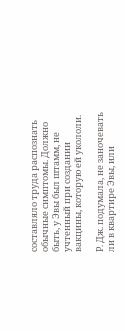составляло труда распознать обычные симптомы. Должно быть, у Эвы был штамм, не учтенный при создании вакцины, которую ей укололи.

Р. Дж. подумала, не заночевать ли в квартире Эвы, или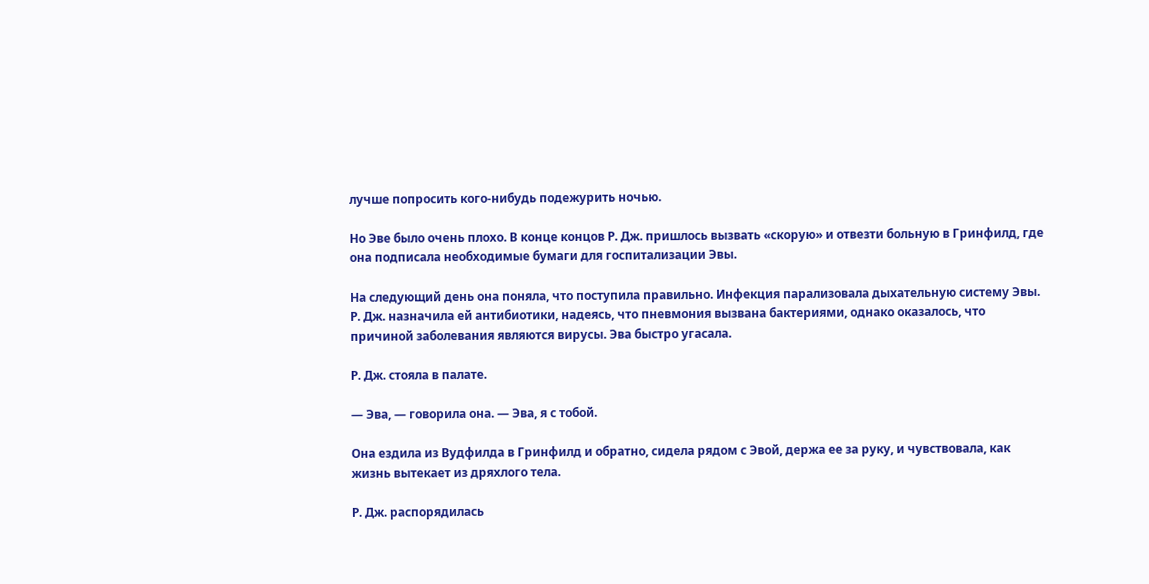лучше попросить кого-нибудь подежурить ночью.

Но Эве было очень плохо. В конце концов Р. Дж. пришлось вызвать «скорую» и отвезти больную в Гринфилд, где она подписала необходимые бумаги для госпитализации Эвы.

На следующий день она поняла, что поступила правильно. Инфекция парализовала дыхательную систему Эвы. Р. Дж. назначила ей антибиотики, надеясь, что пневмония вызвана бактериями, однако оказалось, что причиной заболевания являются вирусы. Эва быстро угасала.

Р. Дж. стояла в палате.

— Эва, — говорила она. — Эва, я с тобой.

Она ездила из Вудфилда в Гринфилд и обратно, сидела рядом с Эвой, держа ее за руку, и чувствовала, как жизнь вытекает из дряхлого тела.

Р. Дж. распорядилась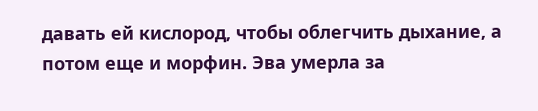давать ей кислород, чтобы облегчить дыхание, а потом еще и морфин. Эва умерла за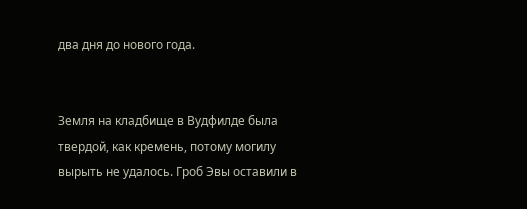два дня до нового года.


Земля на кладбище в Вудфилде была твердой, как кремень, потому могилу вырыть не удалось. Гроб Эвы оставили в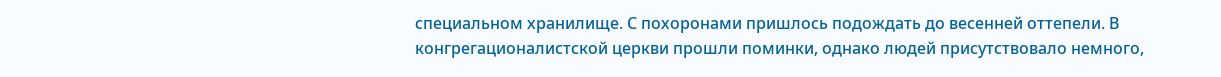специальном хранилище. С похоронами пришлось подождать до весенней оттепели. В конгрегационалистской церкви прошли поминки, однако людей присутствовало немного,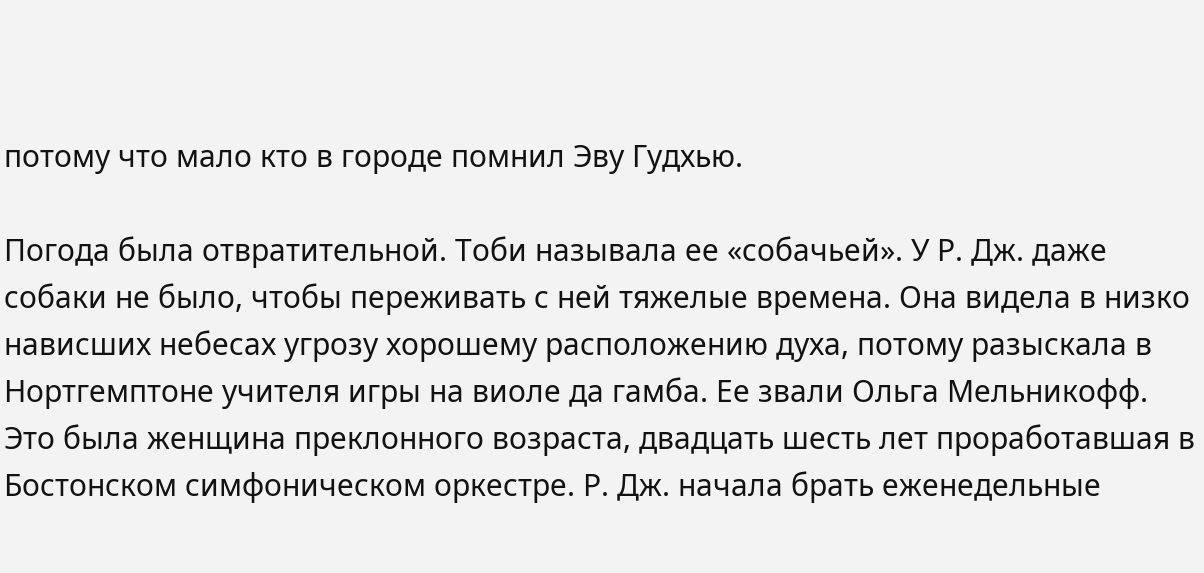потому что мало кто в городе помнил Эву Гудхью.

Погода была отвратительной. Тоби называла ее «собачьей». У Р. Дж. даже собаки не было, чтобы переживать с ней тяжелые времена. Она видела в низко нависших небесах угрозу хорошему расположению духа, потому разыскала в Нортгемптоне учителя игры на виоле да гамба. Ее звали Ольга Мельникофф. Это была женщина преклонного возраста, двадцать шесть лет проработавшая в Бостонском симфоническом оркестре. Р. Дж. начала брать еженедельные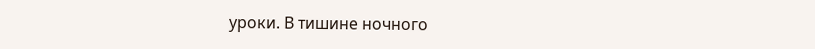уроки. В тишине ночного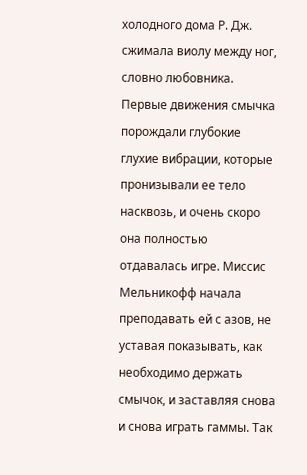холодного дома Р. Дж. сжимала виолу между ног, словно любовника. Первые движения смычка порождали глубокие глухие вибрации, которые пронизывали ее тело насквозь, и очень скоро она полностью отдавалась игре. Миссис Мельникофф начала преподавать ей с азов, не уставая показывать, как необходимо держать смычок, и заставляя снова и снова играть гаммы. Так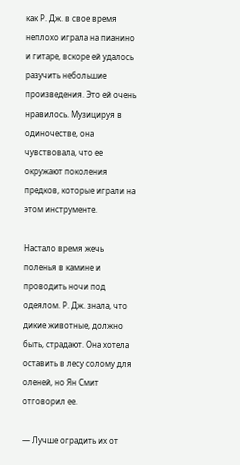как Р. Дж. в свое время неплохо играла на пианино и гитаре, вскоре ей удалось разучить небольшие произведения. Это ей очень нравилось. Музицируя в одиночестве, она чувствовала, что ее окружают поколения предков, которые играли на этом инструменте.

Настало время жечь поленья в камине и проводить ночи под одеялом. Р. Дж. знала, что дикие животные, должно быть, страдают. Она хотела оставить в лесу солому для оленей, но Ян Смит отговорил ее.

— Лучше оградить их от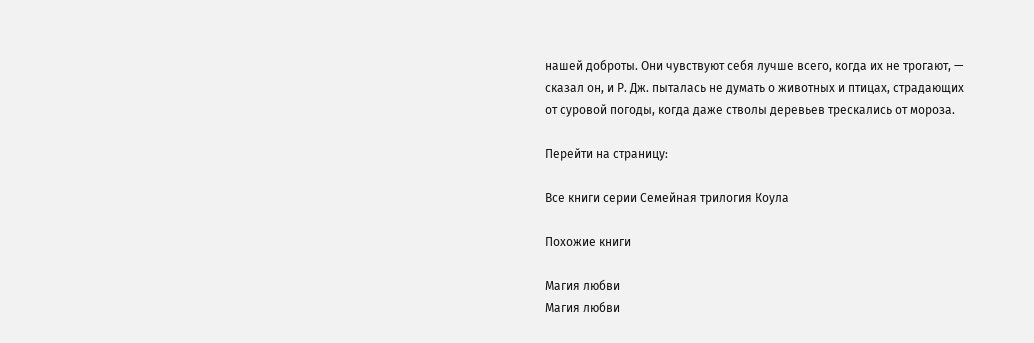нашей доброты. Они чувствуют себя лучше всего, когда их не трогают, — сказал он, и Р. Дж. пыталась не думать о животных и птицах, страдающих от суровой погоды, когда даже стволы деревьев трескались от мороза.

Перейти на страницу:

Все книги серии Семейная трилогия Коула

Похожие книги

Магия любви
Магия любви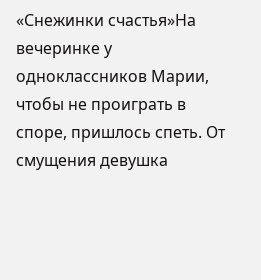«Снежинки счастья»На вечеринке у одноклассников Марии, чтобы не проиграть в споре, пришлось спеть. От смущения девушка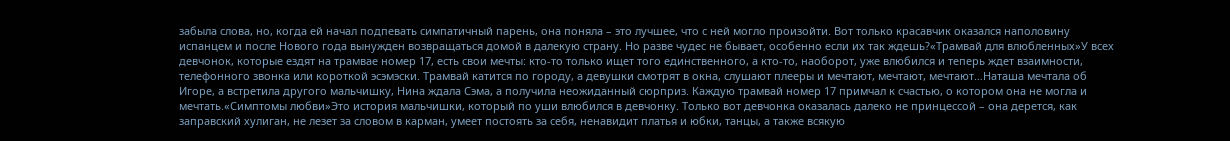забыла слова, но, когда ей начал подпевать симпатичный парень, она поняла – это лучшее, что с ней могло произойти. Вот только красавчик оказался наполовину испанцем и после Нового года вынужден возвращаться домой в далекую страну. Но разве чудес не бывает, особенно если их так ждешь?«Трамвай для влюбленных»У всех девчонок, которые ездят на трамвае номер 17, есть свои мечты: кто-то только ищет того единственного, а кто-то, наоборот, уже влюбился и теперь ждет взаимности, телефонного звонка или короткой эсэмэски. Трамвай катится по городу, а девушки смотрят в окна, слушают плееры и мечтают, мечтают, мечтают…Наташа мечтала об Игоре, а встретила другого мальчишку, Нина ждала Сэма, а получила неожиданный сюрприз. Каждую трамвай номер 17 примчал к счастью, о котором она не могла и мечтать.«Симптомы любви»Это история мальчишки, который по уши влюбился в девчонку. Только вот девчонка оказалась далеко не принцессой – она дерется, как заправский хулиган, не лезет за словом в карман, умеет постоять за себя, ненавидит платья и юбки, танцы, а также всякую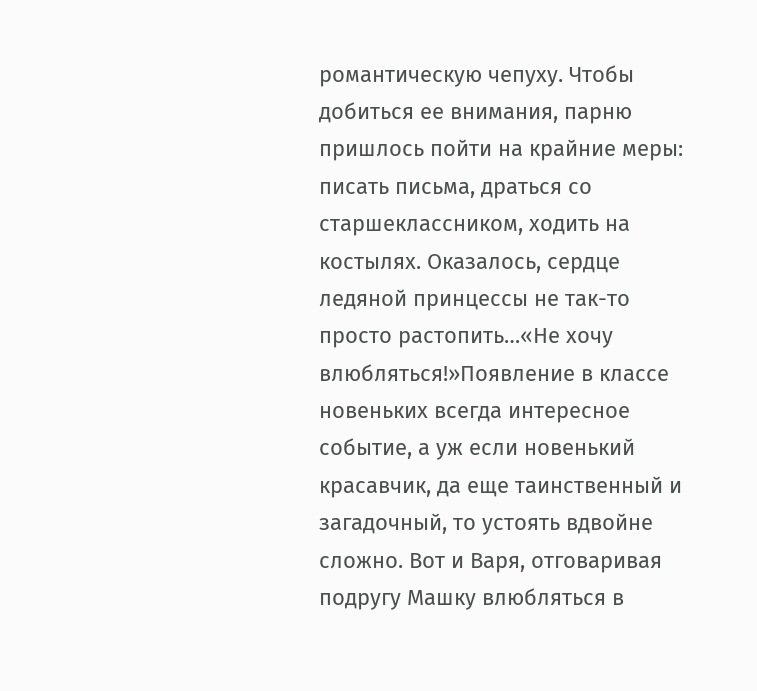романтическую чепуху. Чтобы добиться ее внимания, парню пришлось пойти на крайние меры: писать письма, драться со старшеклассником, ходить на костылях. Оказалось, сердце ледяной принцессы не так-то просто растопить…«Не хочу влюбляться!»Появление в классе новеньких всегда интересное событие, а уж если новенький красавчик, да еще таинственный и загадочный, то устоять вдвойне сложно. Вот и Варя, отговаривая подругу Машку влюбляться в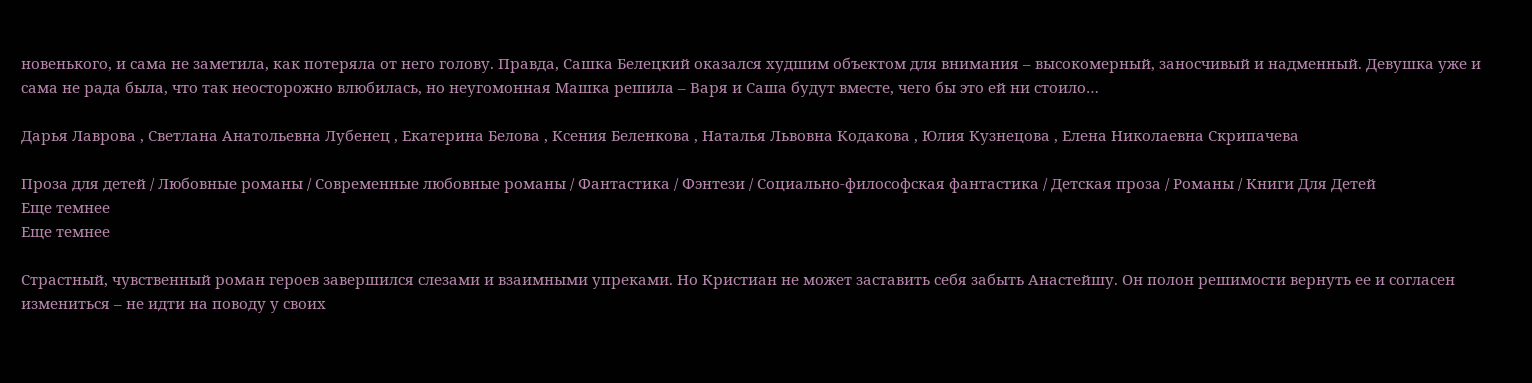новенького, и сама не заметила, как потеряла от него голову. Правда, Сашка Белецкий оказался худшим объектом для внимания – высокомерный, заносчивый и надменный. Девушка уже и сама не рада была, что так неосторожно влюбилась, но неугомонная Машка решила – Варя и Саша будут вместе, чего бы это ей ни стоило…

Дарья Лаврова , Светлана Анатольевна Лубенец , Екатерина Белова , Ксения Беленкова , Наталья Львовна Кодакова , Юлия Кузнецова , Елена Николаевна Скрипачева

Проза для детей / Любовные романы / Современные любовные романы / Фантастика / Фэнтези / Социально-философская фантастика / Детская проза / Романы / Книги Для Детей
Еще темнее
Еще темнее

Страстный, чувственный роман героев завершился слезами и взаимными упреками. Но Кристиан не может заставить себя забыть Анастейшу. Он полон решимости вернуть ее и согласен измениться – не идти на поводу у своих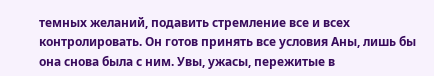темных желаний, подавить стремление все и всех контролировать. Он готов принять все условия Аны, лишь бы она снова была с ним. Увы, ужасы, пережитые в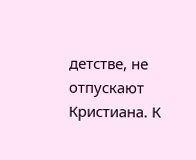детстве, не отпускают Кристиана. К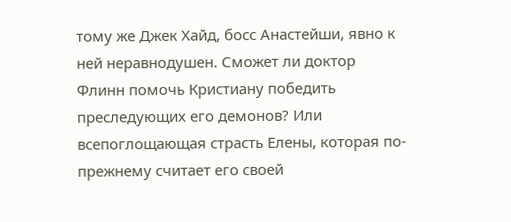тому же Джек Хайд, босс Анастейши, явно к ней неравнодушен. Сможет ли доктор Флинн помочь Кристиану победить преследующих его демонов? Или всепоглощающая страсть Елены, которая по-прежнему считает его своей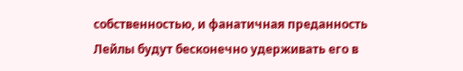собственностью, и фанатичная преданность Лейлы будут бесконечно удерживать его в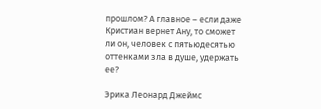прошлом? А главное – если даже Кристиан вернет Ану, то сможет ли он, человек с пятьюдесятью оттенками зла в душе, удержать ее?

Эрика Леонард Джеймс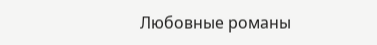Любовные романы